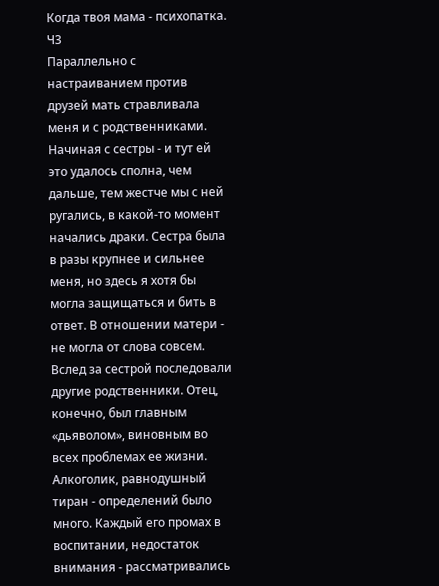Когда твоя мама - психопатка. Ч3
Параллельно с настраиванием против друзей мать стравливала меня и с родственниками. Начиная с сестры - и тут ей это удалось сполна, чем дальше, тем жестче мы с ней ругались, в какой-то момент начались драки. Сестра была в разы крупнее и сильнее меня, но здесь я хотя бы могла защищаться и бить в ответ. В отношении матери - не могла от слова совсем.
Вслед за сестрой последовали другие родственники. Отец, конечно, был главным «дьяволом», виновным во всех проблемах ее жизни. Алкоголик, равнодушный тиран - определений было много. Каждый его промах в воспитании, недостаток внимания - рассматривались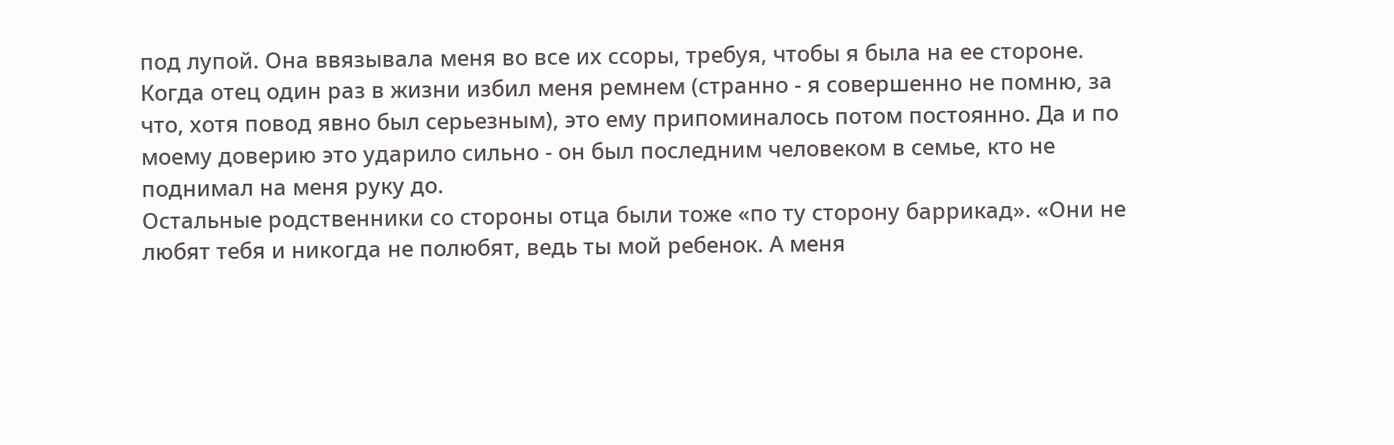под лупой. Она ввязывала меня во все их ссоры, требуя, чтобы я была на ее стороне. Когда отец один раз в жизни избил меня ремнем (странно - я совершенно не помню, за что, хотя повод явно был серьезным), это ему припоминалось потом постоянно. Да и по моему доверию это ударило сильно - он был последним человеком в семье, кто не поднимал на меня руку до.
Остальные родственники со стороны отца были тоже «по ту сторону баррикад». «Они не любят тебя и никогда не полюбят, ведь ты мой ребенок. А меня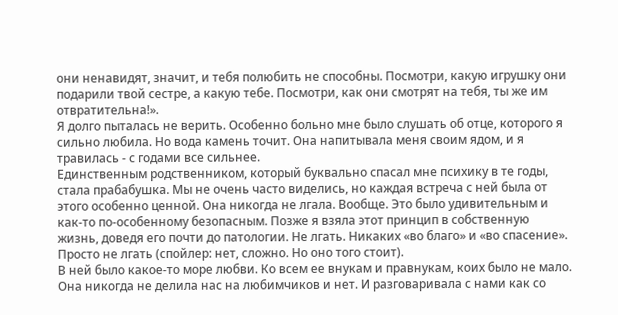они ненавидят, значит, и тебя полюбить не способны. Посмотри, какую игрушку они подарили твой сестре, а какую тебе. Посмотри, как они смотрят на тебя, ты же им отвратительна!».
Я долго пыталась не верить. Особенно больно мне было слушать об отце, которого я сильно любила. Но вода камень точит. Она напитывала меня своим ядом, и я травилась - с годами все сильнее.
Единственным родственником, который буквально спасал мне психику в те годы, стала прабабушка. Мы не очень часто виделись, но каждая встреча с ней была от этого особенно ценной. Она никогда не лгала. Вообще. Это было удивительным и как-то по-особенному безопасным. Позже я взяла этот принцип в собственную жизнь, доведя его почти до патологии. Не лгать. Никаких «во благо» и «во спасение». Просто не лгать (спойлер: нет, сложно. Но оно того стоит).
В ней было какое-то море любви. Ко всем ее внукам и правнукам, коих было не мало. Она никогда не делила нас на любимчиков и нет. И разговаривала с нами как со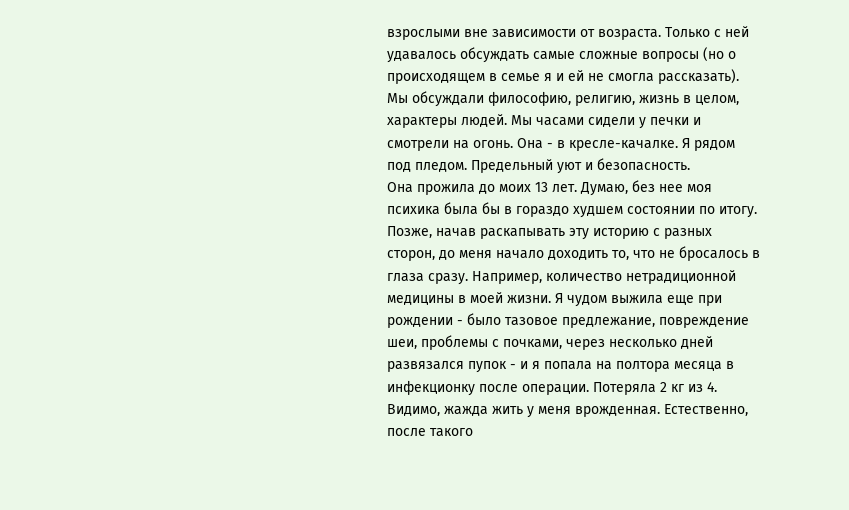взрослыми вне зависимости от возраста. Только с ней удавалось обсуждать самые сложные вопросы (но о происходящем в семье я и ей не смогла рассказать). Мы обсуждали философию, религию, жизнь в целом, характеры людей. Мы часами сидели у печки и смотрели на огонь. Она - в кресле-качалке. Я рядом под пледом. Предельный уют и безопасность.
Она прожила до моих 13 лет. Думаю, без нее моя психика была бы в гораздо худшем состоянии по итогу.
Позже, начав раскапывать эту историю с разных сторон, до меня начало доходить то, что не бросалось в глаза сразу. Например, количество нетрадиционной медицины в моей жизни. Я чудом выжила еще при рождении - было тазовое предлежание, повреждение шеи, проблемы с почками, через несколько дней развязался пупок - и я попала на полтора месяца в инфекционку после операции. Потеряла 2 кг из 4. Видимо, жажда жить у меня врожденная. Естественно, после такого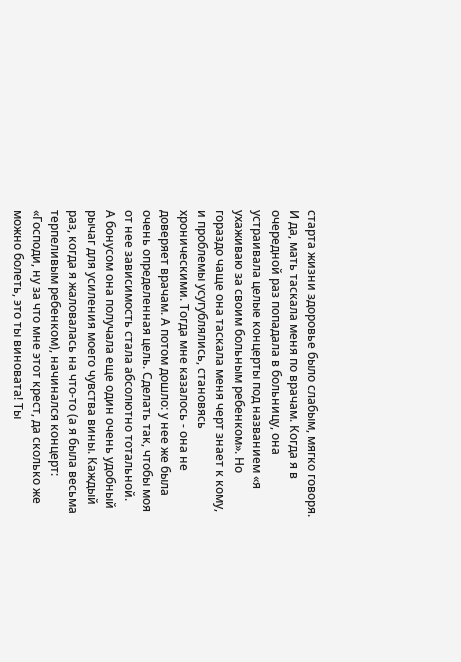старта жизни здоровье было слабым, мягко говоря.
И да, мать таскала меня по врачам. Когда я в очередной раз попадала в больницу, она устраивала целые концерты под названием «я ухаживаю за своим больным ребенком». Но гораздо чаще она таскала меня черт знает к кому, и проблемы усугублялись, становясь хроническими. Тогда мне казалось - она не доверяет врачам. А потом дошло: у нее же была очень определенная цель. Сделать так, чтобы моя от нее зависимость стала абсолютно тотальной.
А бонусом она получала еще один очень удобный рычаг для усиления моего чувства вины. Каждый раз, когда я жаловалась на что-то (а я была весьма терпеливым ребенком), начинался концерт: «Господи, ну за что мне этот крест, да сколько же можно болеть, это ты виновата! Ты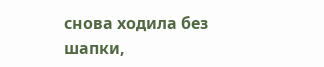снова ходила без шапки,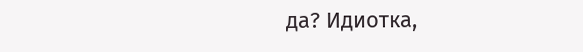да? Идиотка,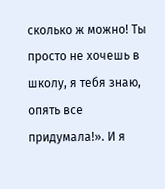сколько ж можно! Ты просто не хочешь в школу, я тебя знаю, опять все придумала!». И я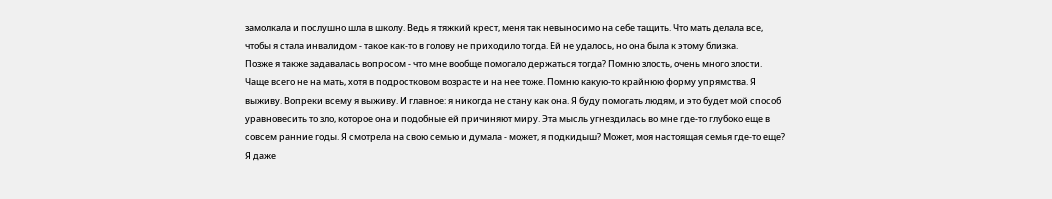замолкала и послушно шла в школу. Ведь я тяжкий крест, меня так невыносимо на себе тащить. Что мать делала все, чтобы я стала инвалидом - такое как-то в голову не приходило тогда. Ей не удалось, но она была к этому близка.
Позже я также задавалась вопросом - что мне вообще помогало держаться тогда? Помню злость, очень много злости. Чаще всего не на мать, хотя в подростковом возрасте и на нее тоже. Помню какую-то крайнюю форму упрямства. Я выживу. Вопреки всему я выживу. И главное: я никогда не стану как она. Я буду помогать людям, и это будет мой способ уравновесить то зло, которое она и подобные ей причиняют миру. Эта мысль угнездилась во мне где-то глубоко еще в совсем ранние годы. Я смотрела на свою семью и думала - может, я подкидыш? Может, моя настоящая семья где-то еще? Я даже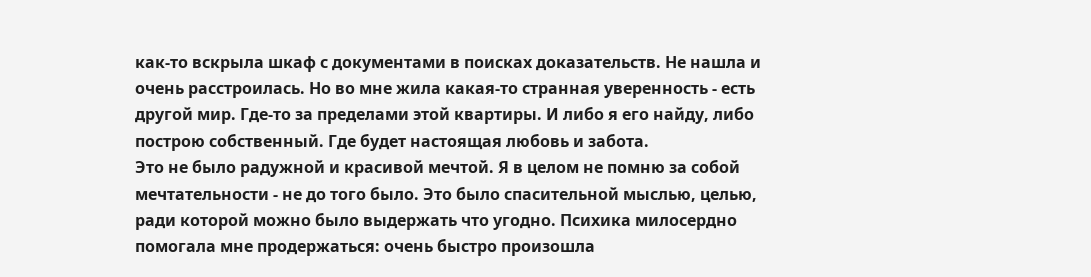как-то вскрыла шкаф с документами в поисках доказательств. Не нашла и очень расстроилась. Но во мне жила какая-то странная уверенность - есть другой мир. Где-то за пределами этой квартиры. И либо я его найду, либо построю собственный. Где будет настоящая любовь и забота.
Это не было радужной и красивой мечтой. Я в целом не помню за собой мечтательности - не до того было. Это было спасительной мыслью, целью, ради которой можно было выдержать что угодно. Психика милосердно помогала мне продержаться: очень быстро произошла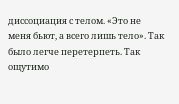диссоциация с телом. «Это не меня бьют, а всего лишь тело». Так было легче перетерпеть. Так ощутимо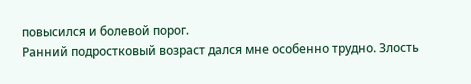повысился и болевой порог.
Ранний подростковый возраст дался мне особенно трудно. Злость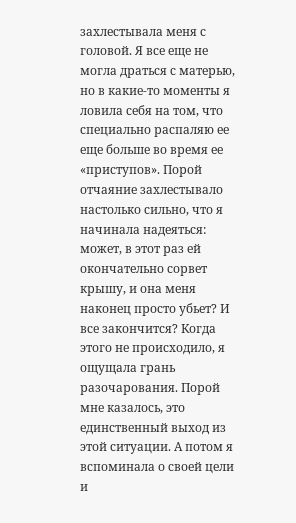захлестывала меня с головой. Я все еще не могла драться с матерью, но в какие-то моменты я ловила себя на том, что специально распаляю ее еще больше во время ее «приступов». Порой отчаяние захлестывало настолько сильно, что я начинала надеяться: может, в этот раз ей окончательно сорвет крышу, и она меня наконец просто убьет? И все закончится? Когда этого не происходило, я ощущала грань разочарования. Порой мне казалось, это единственный выход из этой ситуации. А потом я вспоминала о своей цели и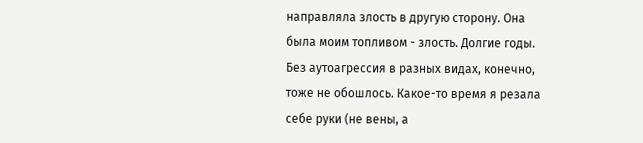направляла злость в другую сторону. Она была моим топливом - злость. Долгие годы. Без аутоагрессия в разных видах, конечно, тоже не обошлось. Какое-то время я резала себе руки (не вены, а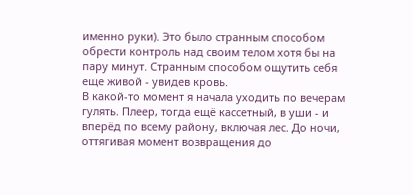именно руки). Это было странным способом обрести контроль над своим телом хотя бы на пару минут. Странным способом ощутить себя еще живой - увидев кровь.
В какой-то момент я начала уходить по вечерам гулять. Плеер, тогда ещё кассетный, в уши - и вперёд по всему району, включая лес. До ночи, оттягивая момент возвращения до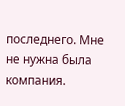последнего. Мне не нужна была компания.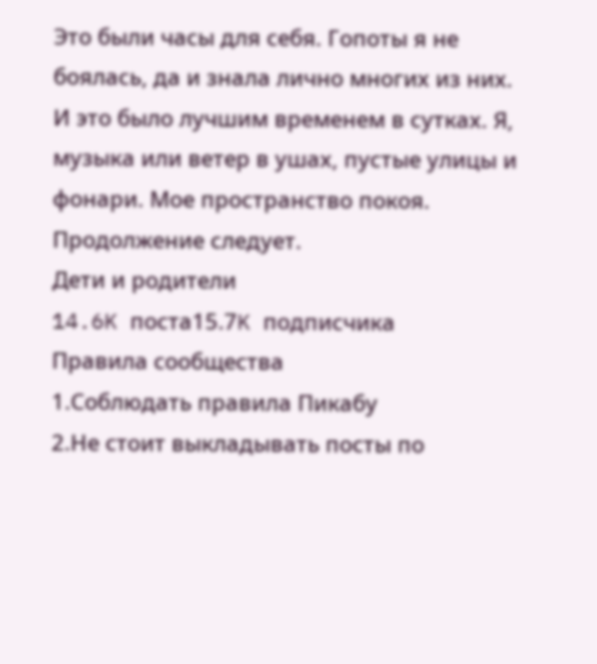Это были часы для себя. Гопоты я не боялась, да и знала лично многих из них. И это было лучшим временем в сутках. Я, музыка или ветер в ушах, пустые улицы и фонари. Мое пространство покоя.
Продолжение следует.
Дети и родители
14.6K поста15.7K подписчика
Правила сообщества
1.Соблюдать правила Пикабу
2.Не стоит выкладывать посты по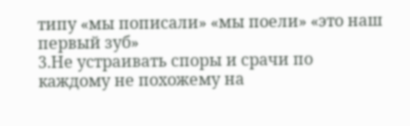типу «мы пописали» «мы поели» «это наш первый зуб»
3.Не устраивать споры и срачи по каждому не похожему на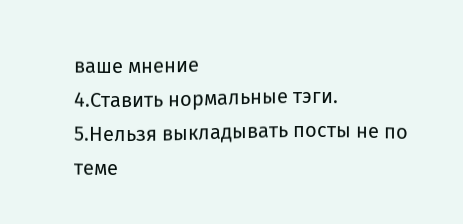ваше мнение
4.Ставить нормальные тэги.
5.Нельзя выкладывать посты не по теме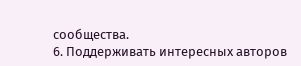сообщества.
6. Поддерживать интересных авторов